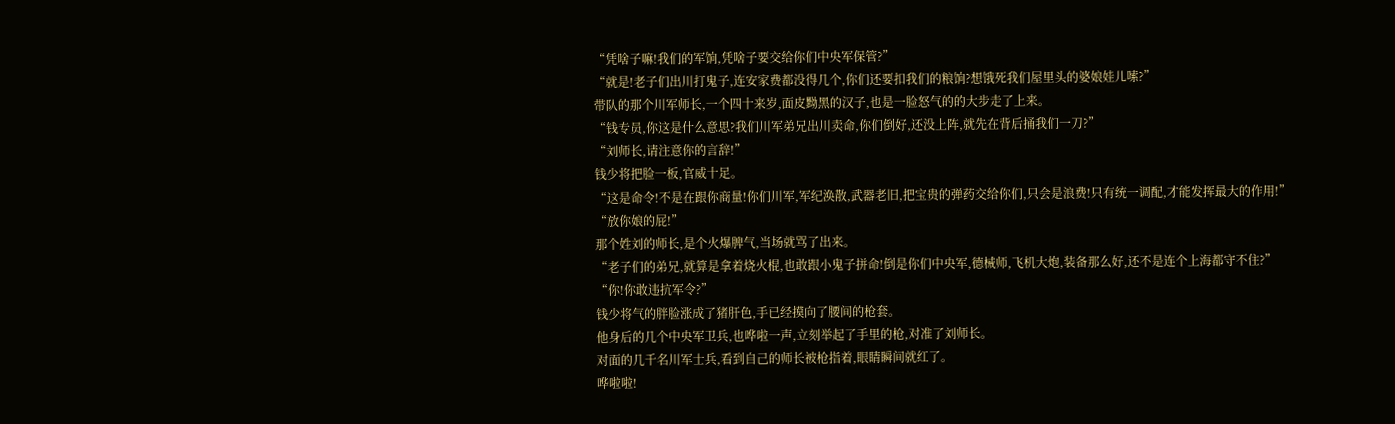“凭啥子嘛!我们的军饷,凭啥子要交给你们中央军保管?”
“就是!老子们出川打鬼子,连安家费都没得几个,你们还要扣我们的粮饷?想饿死我们屋里头的婆娘娃儿嗦?”
带队的那个川军师长,一个四十来岁,面皮黝黑的汉子,也是一脸怒气的的大步走了上来。
“钱专员,你这是什么意思?我们川军弟兄出川卖命,你们倒好,还没上阵,就先在背后捅我们一刀?”
“刘师长,请注意你的言辞!”
钱少将把脸一板,官威十足。
“这是命令!不是在跟你商量!你们川军,军纪涣散,武器老旧,把宝贵的弹药交给你们,只会是浪费!只有统一调配,才能发挥最大的作用!”
“放你娘的屁!”
那个姓刘的师长,是个火爆脾气,当场就骂了出来。
“老子们的弟兄,就算是拿着烧火棍,也敢跟小鬼子拼命!倒是你们中央军,德械师,飞机大炮,装备那么好,还不是连个上海都守不住?”
“你!你敢违抗军令?”
钱少将气的胖脸涨成了猪肝色,手已经摸向了腰间的枪套。
他身后的几个中央军卫兵,也哗啦一声,立刻举起了手里的枪,对准了刘师长。
对面的几千名川军士兵,看到自己的师长被枪指着,眼睛瞬间就红了。
哗啦啦!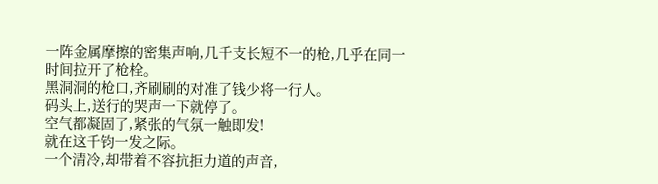一阵金属摩擦的密集声响,几千支长短不一的枪,几乎在同一时间拉开了枪栓。
黑洞洞的枪口,齐刷刷的对准了钱少将一行人。
码头上,送行的哭声一下就停了。
空气都凝固了,紧张的气氛一触即发!
就在这千钧一发之际。
一个清冷,却带着不容抗拒力道的声音,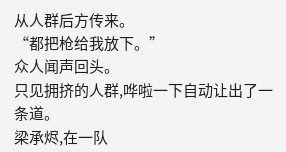从人群后方传来。
“都把枪给我放下。”
众人闻声回头。
只见拥挤的人群,哗啦一下自动让出了一条道。
梁承烬,在一队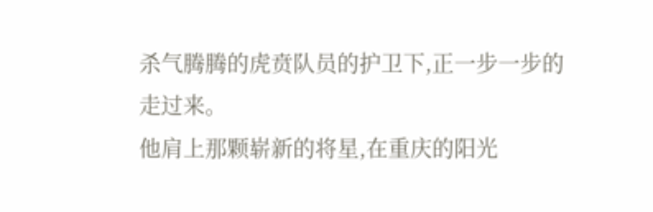杀气腾腾的虎贲队员的护卫下,正一步一步的走过来。
他肩上那颗崭新的将星,在重庆的阳光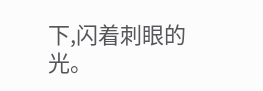下,闪着刺眼的光。